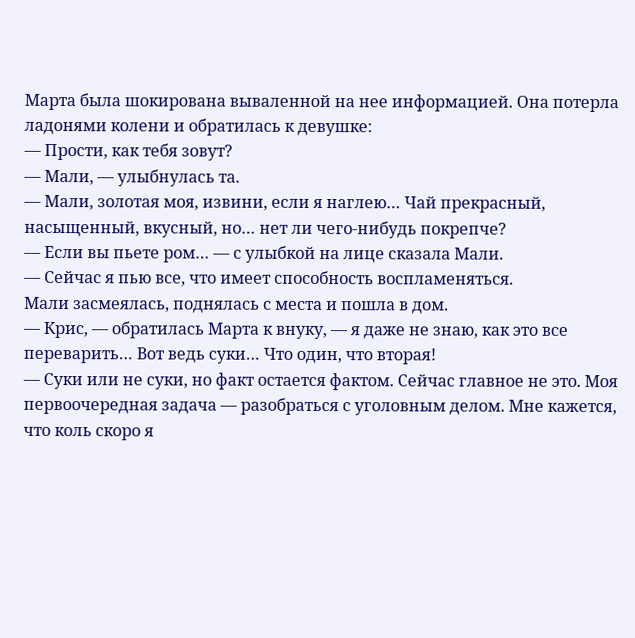Марта была шокирована вываленной на нее информацией. Она потерла ладонями колени и обратилась к девушке:
— Прости, как тебя зовут?
— Мали, — улыбнулась та.
— Мали, золотая моя, извини, если я наглею… Чай прекрасный, насыщенный, вкусный, но… нет ли чего-нибудь покрепче?
— Если вы пьете ром… — с улыбкой на лице сказала Мали.
— Сейчас я пью все, что имеет способность воспламеняться.
Мали засмеялась, поднялась с места и пошла в дом.
— Крис, — обратилась Марта к внуку, — я даже не знаю, как это все переварить… Вот ведь суки… Что один, что вторая!
— Суки или не суки, но факт остается фактом. Сейчас главное не это. Моя первоочередная задача — разобраться с уголовным делом. Мне кажется, что коль скоро я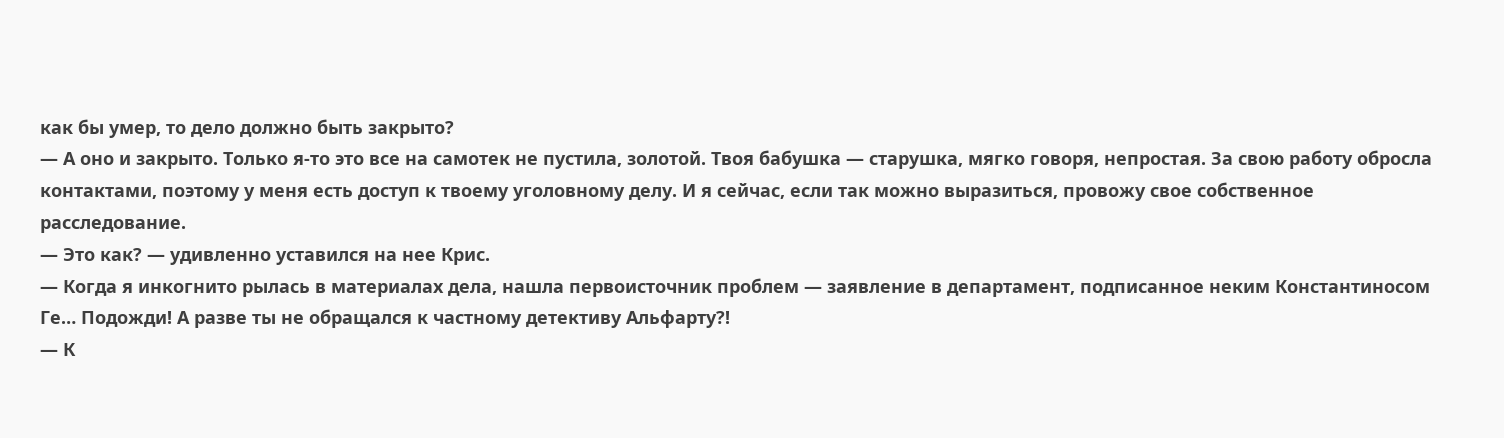как бы умер, то дело должно быть закрыто?
— А оно и закрыто. Только я-то это все на самотек не пустила, золотой. Твоя бабушка — старушка, мягко говоря, непростая. За свою работу обросла контактами, поэтому у меня есть доступ к твоему уголовному делу. И я сейчас, если так можно выразиться, провожу свое собственное расследование.
— Это как? — удивленно уставился на нее Крис.
— Когда я инкогнито рылась в материалах дела, нашла первоисточник проблем — заявление в департамент, подписанное неким Константиносом Ге… Подожди! А разве ты не обращался к частному детективу Альфарту?!
— К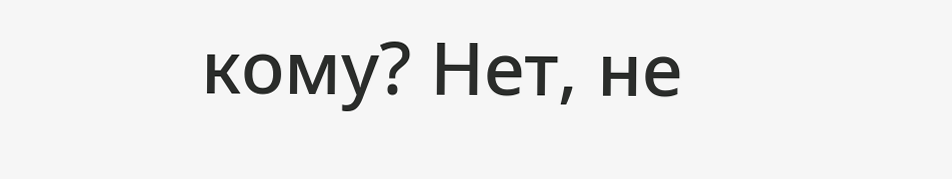кому? Нет, не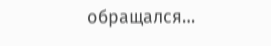обращался…